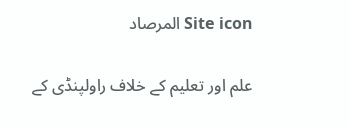Site icon المرصاد

علم اور تعلیم کے خلاف راولپنڈی کے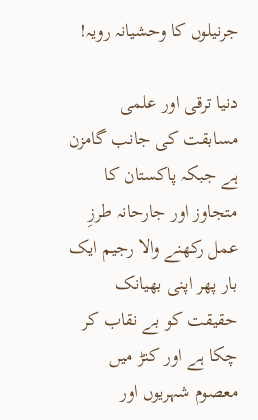جرنیلوں کا وحشیانہ رویہ!

دنیا ترقی اور علمی مسابقت کی جانب گامزن ہے جبکہ پاکستان کا متجاوز اور جارحانہ طرزِ عمل رکھنے والا رجیم ایک بار پھر اپنی بھیانک حقیقت کو بے نقاب کر چکا ہے اور کنڑ میں معصوم شہریوں اور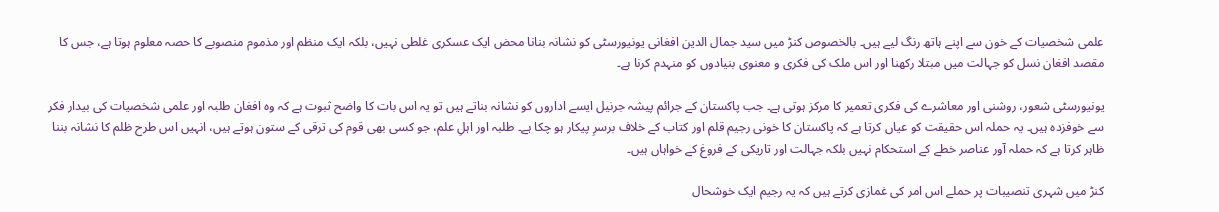علمی شخصیات کے خون سے اپنے ہاتھ رنگ لیے ہیں۔ بالخصوص کنڑ میں سید جمال الدین افغانی یونیورسٹی کو نشانہ بنانا محض ایک عسکری غلطی نہیں، بلکہ ایک منظم اور مذموم منصوبے کا حصہ معلوم ہوتا ہے، جس کا مقصد افغان نسل کو جہالت میں مبتلا رکھنا اور اس ملک کی فکری و معنوی بنیادوں کو منہدم کرنا ہے۔

یونیورسٹی شعور، روشنی اور معاشرے کی فکری تعمیر کا مرکز ہوتی ہے۔ جب پاکستان کے جرائم پیشہ جرنیل ایسے اداروں کو نشانہ بناتے ہیں تو یہ اس بات کا واضح ثبوت ہے کہ وہ افغان طلبہ اور علمی شخصیات کی بیدار فکر سے خوفزدہ ہیں۔ یہ حملہ اس حقیقت کو عیاں کرتا ہے کہ پاکستان کا خونی رجیم قلم اور کتاب کے خلاف برسرِ پیکار ہو چکا ہے۔ طلبہ اور اہلِ علم، جو کسی بھی قوم کی ترقی کے ستون ہوتے ہیں، انہیں اس طرح ظلم کا نشانہ بننا ظاہر کرتا ہے کہ حملہ آور عناصر خطے کے استحکام نہیں بلکہ جہالت اور تاریکی کے فروغ کے خواہاں ہیں۔

کنڑ میں شہری تنصیبات پر حملے اس امر کی غمازی کرتے ہیں کہ یہ رجیم ایک خوشحال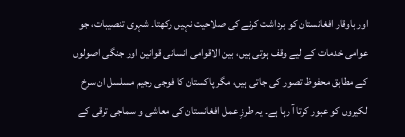اور باوقار افغانستان کو برداشت کرنے کی صلاحیت نہیں رکھتا۔ شہری تنصیبات، جو عوامی خدمات کے لیے وقف ہوتی ہیں، بین الاقوامی انسانی قوانین اور جنگی اصولوں کے مطابق محفوظ تصور کی جاتی ہیں، مگر پاکستان کا فوجی رجیم مسلسل ان سرخ لکیروں کو عبور کرتا آ رہا ہے۔ یہ طرزِ عمل افغانستان کی معاشی و سماجی ترقی کے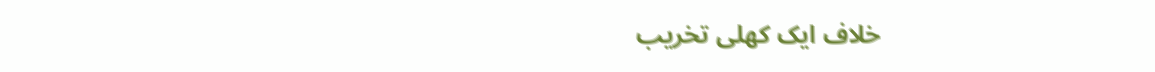خلاف ایک کھلی تخریب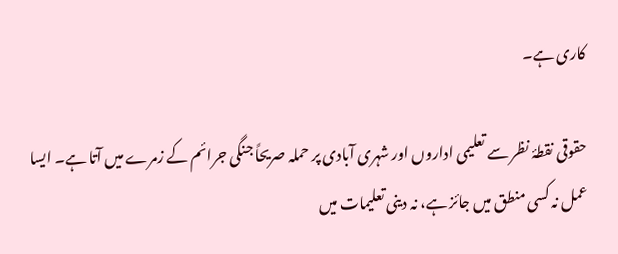کاری ہے۔

حقوقی نقطۂ نظر سے تعلیمی اداروں اور شہری آبادی پر حملہ صریحاً جنگی جرائم کے زمرے میں آتا ہے۔ ایسا عمل نہ کسی منطق میں جائز ہے، نہ دینی تعلیمات میں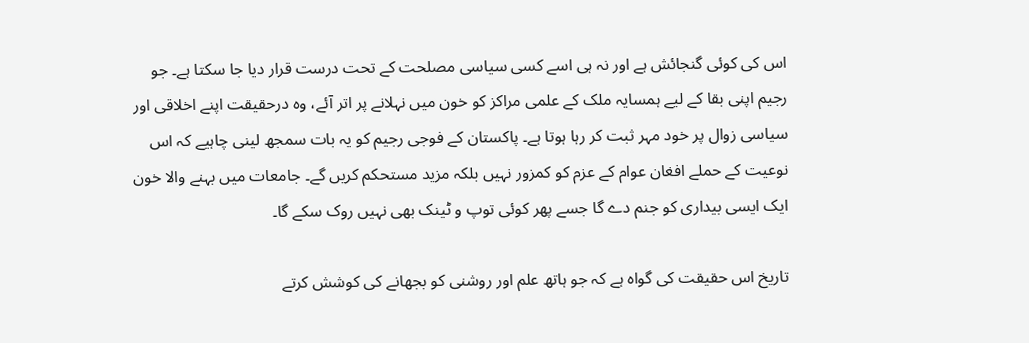اس کی کوئی گنجائش ہے اور نہ ہی اسے کسی سیاسی مصلحت کے تحت درست قرار دیا جا سکتا ہے۔ جو رجیم اپنی بقا کے لیے ہمسایہ ملک کے علمی مراکز کو خون میں نہلانے پر اتر آئے، وہ درحقیقت اپنے اخلاقی اور سیاسی زوال پر خود مہر ثبت کر رہا ہوتا ہے۔ پاکستان کے فوجی رجیم کو یہ بات سمجھ لینی چاہیے کہ اس نوعیت کے حملے افغان عوام کے عزم کو کمزور نہیں بلکہ مزید مستحکم کریں گے۔ جامعات میں بہنے والا خون ایک ایسی بیداری کو جنم دے گا جسے پھر کوئی توپ و ٹینک بھی نہیں روک سکے گا۔

تاریخ اس حقیقت کی گواہ ہے کہ جو ہاتھ علم اور روشنی کو بجھانے کی کوشش کرتے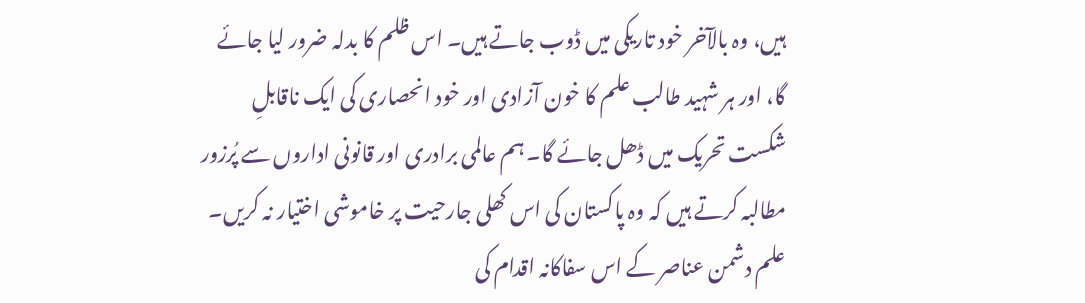ہیں، وہ بالآخر خود تاریکی میں ڈوب جاتے ہیں۔ اس ظلم کا بدلہ ضرور لیا جائے گا، اور ہر شہید طالب علم کا خون آزادی اور خود انحصاری کی ایک ناقابلِ شکست تحریک میں ڈھل جائے گا۔ ہم عالمی برادری اور قانونی اداروں سے پُرزور مطالبہ کرتے ہیں کہ وہ پاکستان کی اس کھلی جارحیت پر خاموشی اختیار نہ کریں۔ علم دشمن عناصر کے اس سفاکانہ اقدام کی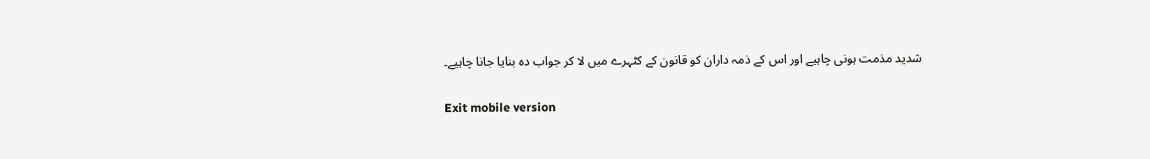شدید مذمت ہونی چاہیے اور اس کے ذمہ داران کو قانون کے کٹہرے میں لا کر جواب دہ بنایا جانا چاہیے۔

Exit mobile version